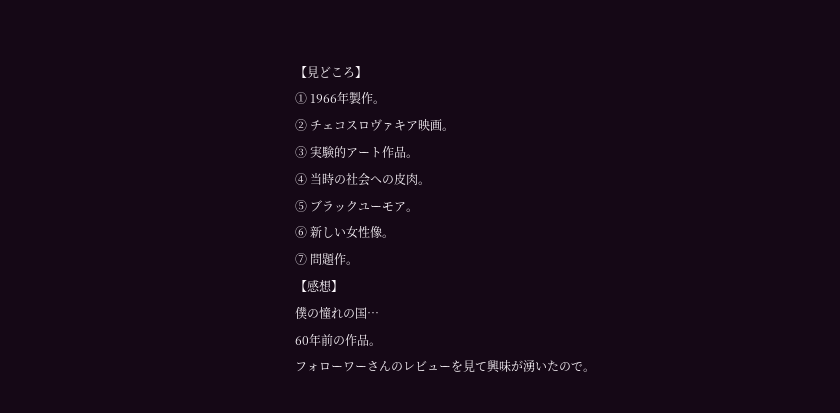【見どころ】
① 1966年製作。
② チェコスロヴァキア映画。
③ 実験的アート作品。
④ 当時の社会への皮肉。
⑤ ブラックユーモア。
⑥ 新しい女性像。
⑦ 問題作。
【感想】
僕の憧れの国…
60年前の作品。
フォローワーさんのレビューを見て興味が湧いたので。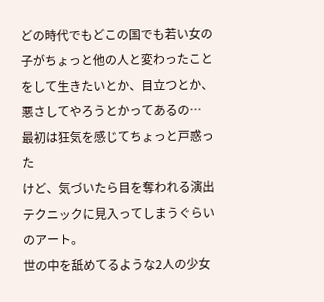どの時代でもどこの国でも若い女の子がちょっと他の人と変わったことをして生きたいとか、目立つとか、悪さしてやろうとかってあるの…
最初は狂気を感じてちょっと戸惑った
けど、気づいたら目を奪われる演出テクニックに見入ってしまうぐらいのアート。
世の中を舐めてるような2人の少女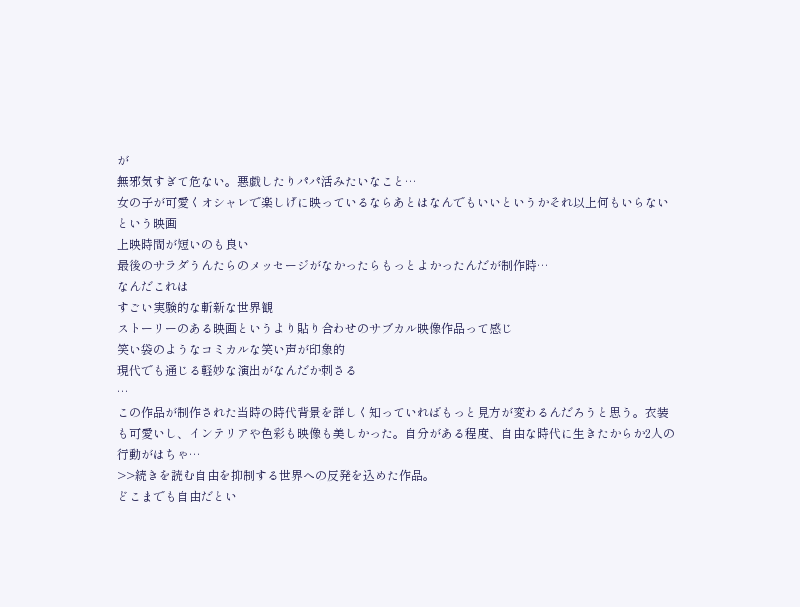が
無邪気すぎて危ない。悪戯したりパパ活みたいなこと…
女の子が可愛くオシャレで楽しげに映っているならあとはなんでもいいというかそれ以上何もいらないという映画
上映時間が短いのも良い
最後のサラダうんたらのメッセージがなかったらもっとよかったんだが制作時…
なんだこれは
すごい実験的な斬新な世界観
ストーリーのある映画というより貼り合わせのサブカル映像作品って感じ
笑い袋のようなコミカルな笑い声が印象的
現代でも通じる軽妙な演出がなんだか刺さる
…
この作品が制作された当時の時代背景を詳しく知っていればもっと見方が変わるんだろうと思う。衣装も可愛いし、インテリアや色彩も映像も美しかった。自分がある程度、自由な時代に生きたからか2人の行動がはちゃ…
>>続きを読む自由を抑制する世界への反発を込めた作品。
どこまでも自由だとい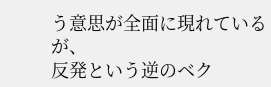う意思が全面に現れているが、
反発という逆のベク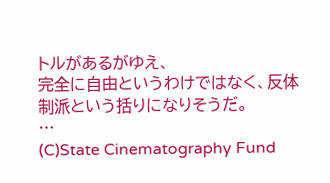トルがあるがゆえ、
完全に自由というわけではなく、反体制派という括りになりそうだ。
…
(C)State Cinematography Fund